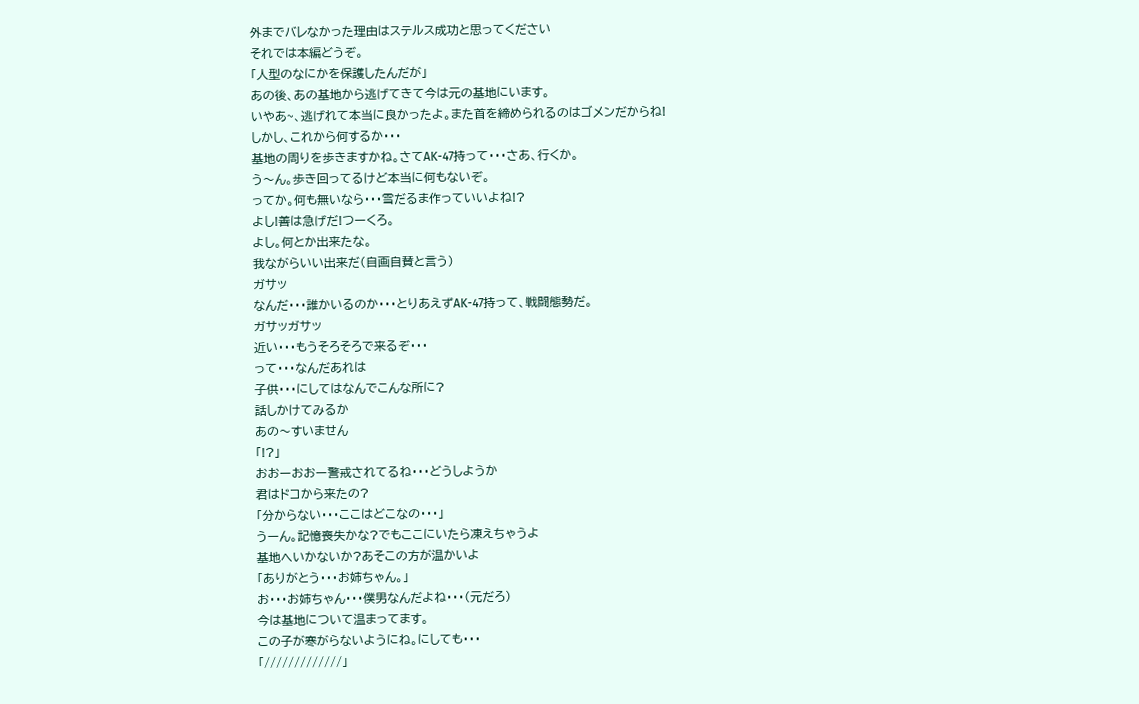外までバレなかった理由はステルス成功と思ってください
それでは本編どうぞ。
「人型のなにかを保護したんだが」
あの後、あの基地から逃げてきて今は元の基地にいます。
いやあ~、逃げれて本当に良かったよ。また首を締められるのはゴメンだからね!
しかし、これから何するか・・・
基地の周りを歩きますかね。さてAK-47持って・・・さあ、行くか。
う〜ん。歩き回ってるけど本当に何もないぞ。
ってか。何も無いなら・・・雪だるま作っていいよね!?
よし!善は急げだ!つーくろ。
よし。何とか出来たな。
我ながらいい出来だ(自画自賛と言う)
ガサッ
なんだ・・・誰かいるのか・・・とりあえずAK-47持って、戦闘態勢だ。
ガサッガサッ
近い・・・もうそろそろで来るぞ・・・
って・・・なんだあれは
子供・・・にしてはなんでこんな所に?
話しかけてみるか
あの〜すいません
「!?」
おおーおおー警戒されてるね・・・どうしようか
君はドコから来たの?
「分からない・・・ここはどこなの・・・」
うーん。記憶喪失かな?でもここにいたら凍えちゃうよ
基地へいかないか?あそこの方が温かいよ
「ありがとう・・・お姉ちゃん。」
お・・・お姉ちゃん・・・僕男なんだよね・・・(元だろ)
今は基地について温まってます。
この子が寒がらないようにね。にしても・・・
「/////////////」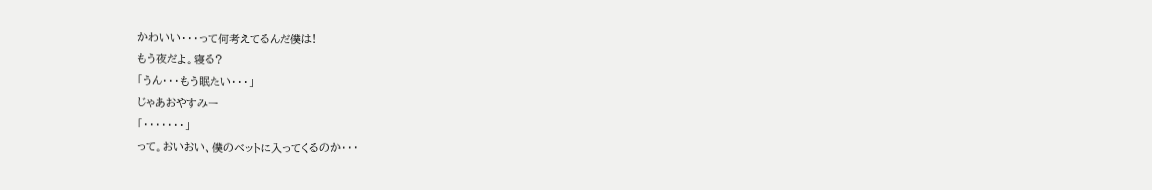かわいい・・・って何考えてるんだ僕は!
もう夜だよ。寝る?
「うん・・・もう眠たい・・・」
じゃあおやすみー
「・・・・・・・」
って。おいおい、僕のベットに入ってくるのか・・・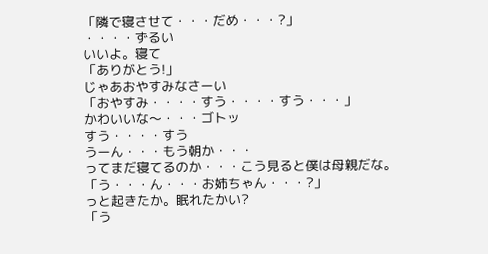「隣で寝させて・・・だめ・・・?」
・・・・ずるい
いいよ。寝て
「ありがとう!」
じゃあおやすみなさーい
「おやすみ・・・・すう・・・・すう・・・」
かわいいな〜・・・ゴトッ
すう・・・・すう
うーん・・・もう朝か・・・
ってまだ寝てるのか・・・こう見ると僕は母親だな。
「う・・・ん・・・お姉ちゃん・・・?」
っと起きたか。眠れたかい?
「う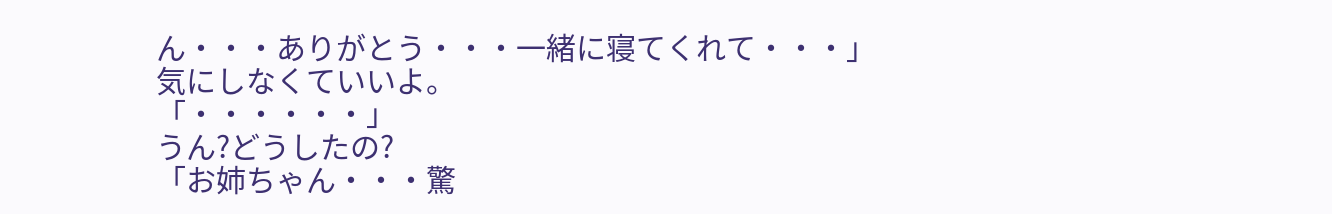ん・・・ありがとう・・・一緒に寝てくれて・・・」
気にしなくていいよ。
「・・・・・・」
うん?どうしたの?
「お姉ちゃん・・・驚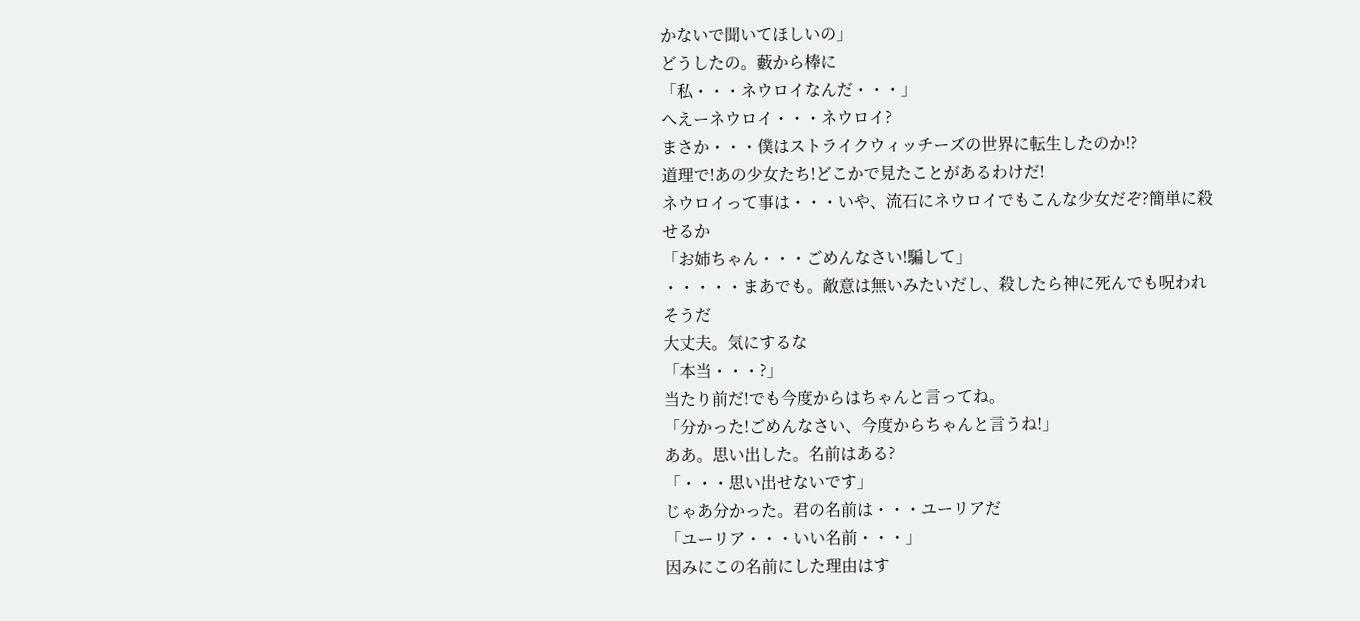かないで聞いてほしいの」
どうしたの。藪から棒に
「私・・・ネウロイなんだ・・・」
へえーネウロイ・・・ネウロイ?
まさか・・・僕はストライクウィッチーズの世界に転生したのか!?
道理で!あの少女たち!どこかで見たことがあるわけだ!
ネウロイって事は・・・いや、流石にネウロイでもこんな少女だぞ?簡単に殺せるか
「お姉ちゃん・・・ごめんなさい!騙して」
・・・・・まあでも。敵意は無いみたいだし、殺したら神に死んでも呪われそうだ
大丈夫。気にするな
「本当・・・?」
当たり前だ!でも今度からはちゃんと言ってね。
「分かった!ごめんなさい、今度からちゃんと言うね!」
ああ。思い出した。名前はある?
「・・・思い出せないです」
じゃあ分かった。君の名前は・・・ユーリアだ
「ユーリア・・・いい名前・・・」
因みにこの名前にした理由はす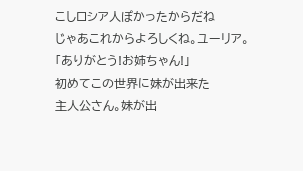こしロシア人ぽかったからだね
じゃあこれからよろしくね。ユーリア。
「ありがとう!お姉ちゃん!」
初めてこの世界に妹が出来た
主人公さん。妹が出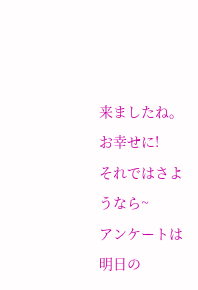来ましたね。お幸せに!
それではさようなら~
アンケートは明日の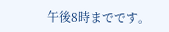午後8時までです。